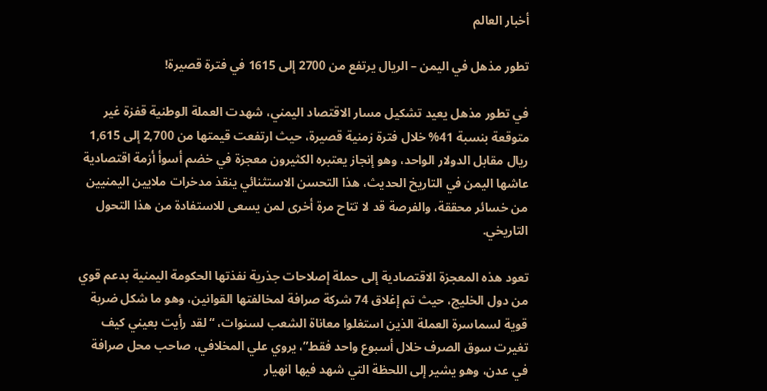أخبار العالم

تطور مذهل في اليمن – الريال يرتفع من 2700 إلى 1615 في فترة قصيرة!

في تطور مذهل يعيد تشكيل مسار الاقتصاد اليمني، شهدت العملة الوطنية قفزة غير متوقعة بنسبة 41% خلال فترة زمنية قصيرة، حيث ارتفعت قيمتها من 2,700 إلى 1,615 ريال مقابل الدولار الواحد، وهو إنجاز يعتبره الكثيرون معجزة في خضم أسوأ أزمة اقتصادية عاشها اليمن في التاريخ الحديث، هذا التحسن الاستثنائي ينقذ مدخرات ملايين اليمنيين من خسائر محققة، والفرصة قد لا تتاح مرة أخرى لمن يسعى للاستفادة من هذا التحول التاريخي.

تعود هذه المعجزة الاقتصادية إلى حملة إصلاحات جذرية نفذتها الحكومة اليمنية بدعم قوي من دول الخليج، حيث تم إغلاق 74 شركة صرافة لمخالفتها القوانين، وهو ما شكل ضربة قوية لسماسرة العملة الذين استغلوا معاناة الشعب لسنوات، “لقد رأيت بعيني كيف تغيرت سوق الصرف خلال أسبوع واحد فقط”، يروي علي المخلافي، صاحب محل صرافة في عدن، وهو يشير إلى اللحظة التي شهد فيها انهيار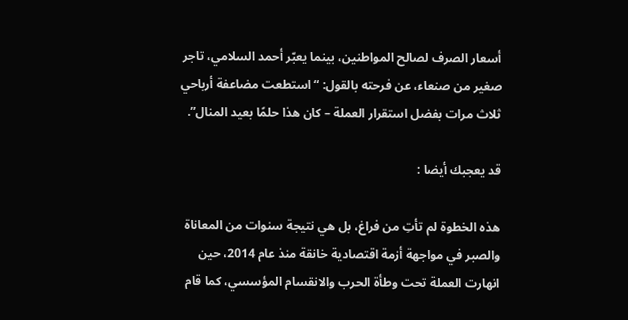أسعار الصرف لصالح المواطنين، بينما يعبّر أحمد السلامي، تاجر صغير من صنعاء، عن فرحته بالقول: “استطعت مضاعفة أرباحي ثلاث مرات بفضل استقرار العملة – كان هذا حلمًا بعيد المنال”.

قد يعجبك أيضا :

هذه الخطوة لم تأتِ من فراغ، بل هي نتيجة سنوات من المعاناة والصبر في مواجهة أزمة اقتصادية خانقة منذ عام 2014، حين انهارت العملة تحت وطأة الحرب والانقسام المؤسسي، كما قام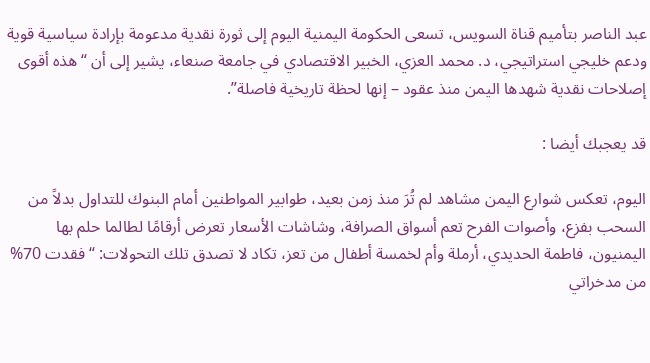عبد الناصر بتأميم قناة السويس، تسعى الحكومة اليمنية اليوم إلى ثورة نقدية مدعومة بإرادة سياسية قوية ودعم خليجي استراتيجي، د. محمد العزي، الخبير الاقتصادي في جامعة صنعاء، يشير إلى أن “هذه أقوى إصلاحات نقدية شهدها اليمن منذ عقود – إنها لحظة تاريخية فاصلة”.

قد يعجبك أيضا :

اليوم، تعكس شوارع اليمن مشاهد لم تُرَ منذ زمن بعيد، طوابير المواطنين أمام البنوك للتداول بدلاً من السحب بفزع، وأصوات الفرح تعم أسواق الصرافة، وشاشات الأسعار تعرض أرقامًا لطالما حلم بها اليمنيون، فاطمة الحديدي، أرملة وأم لخمسة أطفال من تعز، تكاد لا تصدق تلك التحولات: “فقدت 70% من مدخراتي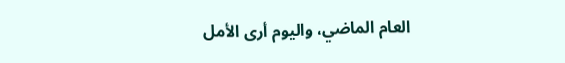العام الماضي، واليوم أرى الأمل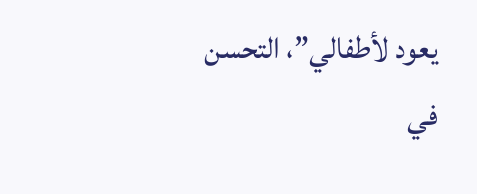يعود لأطفالي”، التحسن في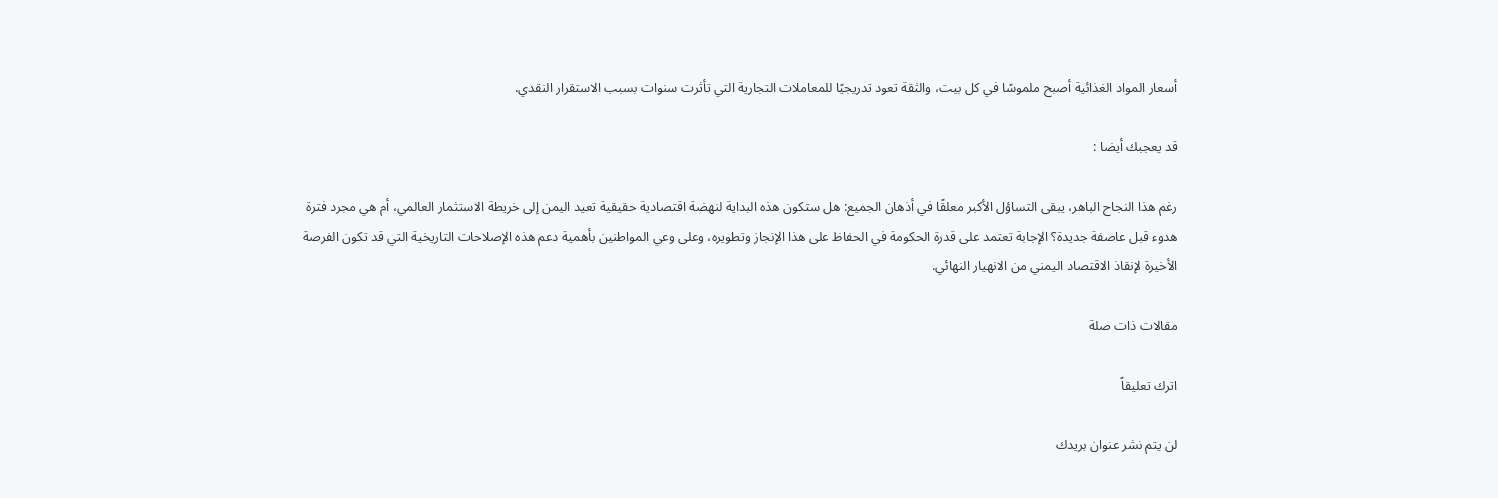أسعار المواد الغذائية أصبح ملموسًا في كل بيت، والثقة تعود تدريجيًا للمعاملات التجارية التي تأثرت سنوات بسبب الاستقرار النقدي.

قد يعجبك أيضا :

رغم هذا النجاح الباهر، يبقى التساؤل الأكبر معلقًا في أذهان الجميع: هل ستكون هذه البداية لنهضة اقتصادية حقيقية تعيد اليمن إلى خريطة الاستثمار العالمي، أم هي مجرد فترة هدوء قبل عاصفة جديدة؟ الإجابة تعتمد على قدرة الحكومة في الحفاظ على هذا الإنجاز وتطويره، وعلى وعي المواطنين بأهمية دعم هذه الإصلاحات التاريخية التي قد تكون الفرصة الأخيرة لإنقاذ الاقتصاد اليمني من الانهيار النهائي.

مقالات ذات صلة

اترك تعليقاً

لن يتم نشر عنوان بريدك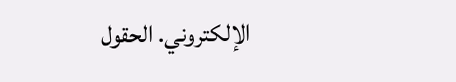الإلكتروني. الحقول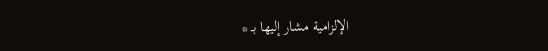الإلزامية مشار إليها بـ *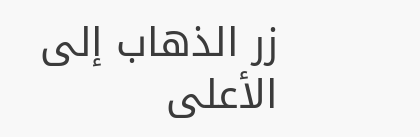زر الذهاب إلى الأعلى